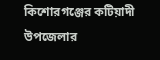কিশোরগঞ্জের কটিয়াদী উপজেলার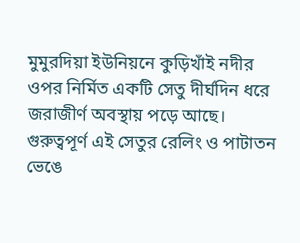মুমুরদিয়া ইউনিয়নে কুড়িখাঁই নদীর ওপর নির্মিত একটি সেতু দীর্ঘদিন ধরে জরাজীর্ণ অবস্থায় পড়ে আছে। গুরুত্বপূর্ণ এই সেতুর রেলিং ও পাটাতন ভেঙে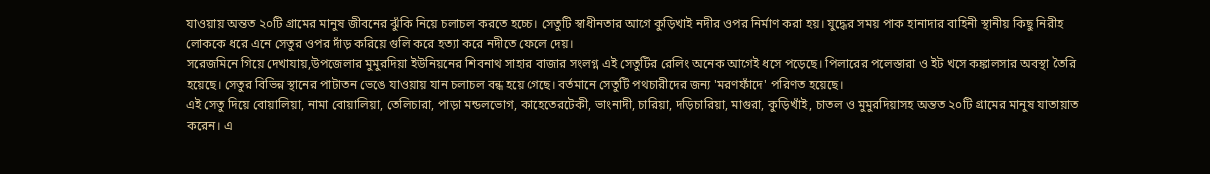যাওয়ায় অন্তত ২০টি গ্রামের মানুষ জীবনের ঝুঁকি নিয়ে চলাচল করতে হচ্চে। সেতুটি স্বাধীনতার আগে কুড়িখাই নদীর ওপর নির্মাণ করা হয়। যুদ্ধের সময় পাক হানাদার বাহিনী স্থানীয় কিছু নিরীহ লোককে ধরে এনে সেতুর ওপর দাঁড় করিয়ে গুলি করে হত্যা করে নদীতে ফেলে দেয়।
সরেজমিনে গিয়ে দেখাযায়,উপজেলার মুমুরদিয়া ইউনিয়নের শিবনাথ সাহার বাজার সংলগ্ন এই সেতুটির রেলিং অনেক আগেই ধসে পড়েছে। পিলারের পলেস্তারা ও ইট খসে কঙ্কালসার অবস্থা তৈরি হয়েছে। সেতুর বিভিন্ন স্থানের পাটাতন ভেঙে যাওয়ায় যান চলাচল বন্ধ হয়ে গেছে। বর্তমানে সেতুটি পথচারীদের জন্য 'মরণফাঁদে' পরিণত হয়েছে।
এই সেতু দিয়ে বোয়ালিয়া, নামা বোয়ালিয়া, তেলিচারা, পাড়া মন্ডলভোগ, কাহেতেরটেকী, ভাংনাদী, চারিয়া, দড়িচারিয়া, মাগুরা, কুড়িখাঁই, চাতল ও মুমুরদিয়াসহ অন্তত ২০টি গ্রামের মানুষ যাতায়াত করেন। এ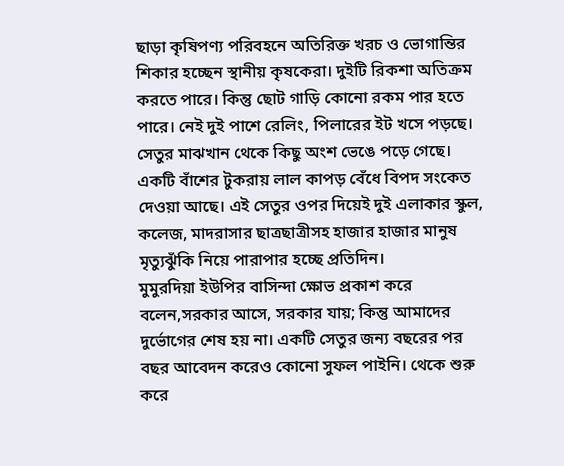ছাড়া কৃষিপণ্য পরিবহনে অতিরিক্ত খরচ ও ভোগান্তির শিকার হচ্ছেন স্থানীয় কৃষকেরা। দুইটি রিকশা অতিক্রম করতে পারে। কিন্তু ছোট গাড়ি কোনো রকম পার হতে পারে। নেই দুই পাশে রেলিং, পিলারের ইট খসে পড়ছে। সেতুর মাঝখান থেকে কিছু অংশ ভেঙে পড়ে গেছে। একটি বাঁশের টুকরায় লাল কাপড় বেঁধে বিপদ সংকেত দেওয়া আছে। এই সেতুর ওপর দিয়েই দুই এলাকার স্কুল, কলেজ, মাদরাসার ছাত্রছাত্রীসহ হাজার হাজার মানুষ মৃত্যুঝুঁকি নিয়ে পারাপার হচ্ছে প্রতিদিন।
মুমুরদিয়া ইউপির বাসিন্দা ক্ষোভ প্রকাশ করে বলেন,সরকার আসে, সরকার যায়; কিন্তু আমাদের দুর্ভোগের শেষ হয় না। একটি সেতুর জন্য বছরের পর বছর আবেদন করেও কোনো সুফল পাইনি। থেকে শুরু করে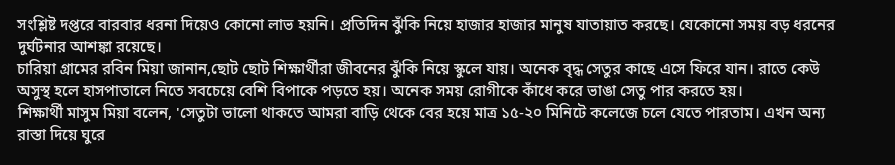সংশ্লিষ্ট দপ্তরে বারবার ধরনা দিয়েও কোনো লাভ হয়নি। প্রতিদিন ঝুঁকি নিয়ে হাজার হাজার মানুষ যাতায়াত করছে। যেকোনো সময় বড় ধরনের দুর্ঘটনার আশঙ্কা রয়েছে।
চারিয়া গ্রামের রবিন মিয়া জানান,ছোট ছোট শিক্ষার্থীরা জীবনের ঝুঁকি নিয়ে স্কুলে যায়। অনেক বৃদ্ধ সেতুর কাছে এসে ফিরে যান। রাতে কেউ অসুস্থ হলে হাসপাতালে নিতে সবচেয়ে বেশি বিপাকে পড়তে হয়। অনেক সময় রোগীকে কাঁধে করে ভাঙা সেতু পার করতে হয়।
শিক্ষার্থী মাসুম মিয়া বলেন, 'সেতুটা ভালো থাকতে আমরা বাড়ি থেকে বের হয়ে মাত্র ১৫-২০ মিনিটে কলেজে চলে যেতে পারতাম। এখন অন্য রাস্তা দিয়ে ঘুরে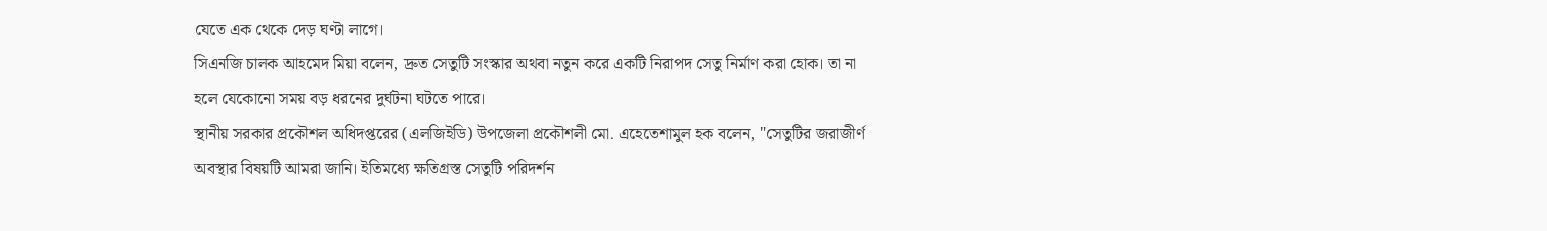যেতে এক থেকে দেড় ঘণ্টা লাগে।
সিএনজি চালক আহমেদ মিয়া বলেন, দ্রুত সেতুটি সংস্কার অথবা নতুন করে একটি নিরাপদ সেতু নির্মাণ করা হোক। তা না হলে যেকোনো সময় বড় ধরনের দুর্ঘটনা ঘটতে পারে।
স্থানীয় সরকার প্রকৌশল অধিদপ্তরের (এলজিইডি) উপজেলা প্রকৌশলী মো. এহেতেশামুল হক বলেন, "সেতুটির জরাজীর্ণ অবস্থার বিষয়টি আমরা জানি। ইতিমধ্যে ক্ষতিগ্রস্ত সেতুটি পরিদর্শন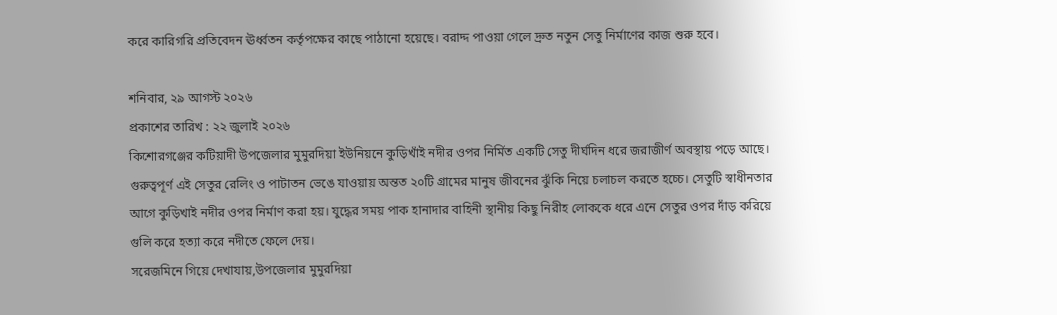করে কারিগরি প্রতিবেদন ঊর্ধ্বতন কর্তৃপক্ষের কাছে পাঠানো হয়েছে। বরাদ্দ পাওয়া গেলে দ্রুত নতুন সেতু নির্মাণের কাজ শুরু হবে।

শনিবার, ২৯ আগস্ট ২০২৬
প্রকাশের তারিখ : ২২ জুলাই ২০২৬
কিশোরগঞ্জের কটিয়াদী উপজেলার মুমুরদিয়া ইউনিয়নে কুড়িখাঁই নদীর ওপর নির্মিত একটি সেতু দীর্ঘদিন ধরে জরাজীর্ণ অবস্থায় পড়ে আছে। গুরুত্বপূর্ণ এই সেতুর রেলিং ও পাটাতন ভেঙে যাওয়ায় অন্তত ২০টি গ্রামের মানুষ জীবনের ঝুঁকি নিয়ে চলাচল করতে হচ্চে। সেতুটি স্বাধীনতার আগে কুড়িখাই নদীর ওপর নির্মাণ করা হয়। যুদ্ধের সময় পাক হানাদার বাহিনী স্থানীয় কিছু নিরীহ লোককে ধরে এনে সেতুর ওপর দাঁড় করিয়ে গুলি করে হত্যা করে নদীতে ফেলে দেয়।
সরেজমিনে গিয়ে দেখাযায়,উপজেলার মুমুরদিয়া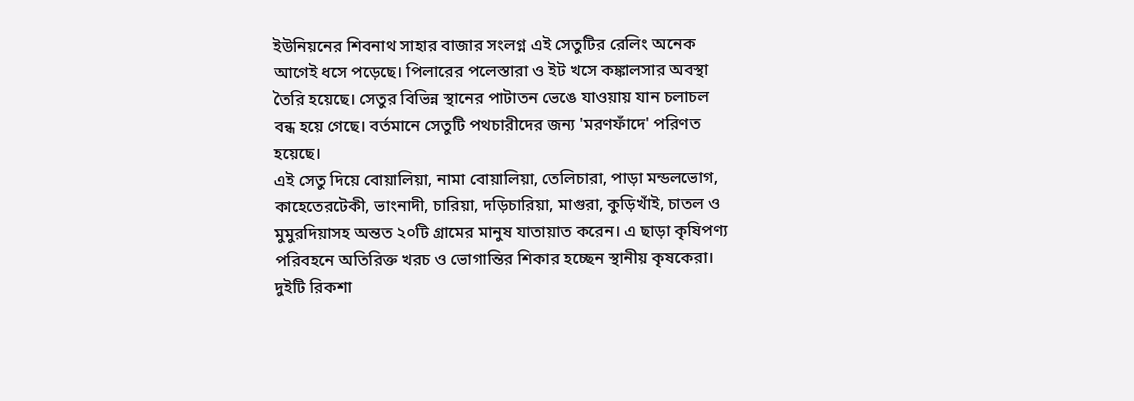ইউনিয়নের শিবনাথ সাহার বাজার সংলগ্ন এই সেতুটির রেলিং অনেক আগেই ধসে পড়েছে। পিলারের পলেস্তারা ও ইট খসে কঙ্কালসার অবস্থা তৈরি হয়েছে। সেতুর বিভিন্ন স্থানের পাটাতন ভেঙে যাওয়ায় যান চলাচল বন্ধ হয়ে গেছে। বর্তমানে সেতুটি পথচারীদের জন্য 'মরণফাঁদে' পরিণত হয়েছে।
এই সেতু দিয়ে বোয়ালিয়া, নামা বোয়ালিয়া, তেলিচারা, পাড়া মন্ডলভোগ, কাহেতেরটেকী, ভাংনাদী, চারিয়া, দড়িচারিয়া, মাগুরা, কুড়িখাঁই, চাতল ও মুমুরদিয়াসহ অন্তত ২০টি গ্রামের মানুষ যাতায়াত করেন। এ ছাড়া কৃষিপণ্য পরিবহনে অতিরিক্ত খরচ ও ভোগান্তির শিকার হচ্ছেন স্থানীয় কৃষকেরা। দুইটি রিকশা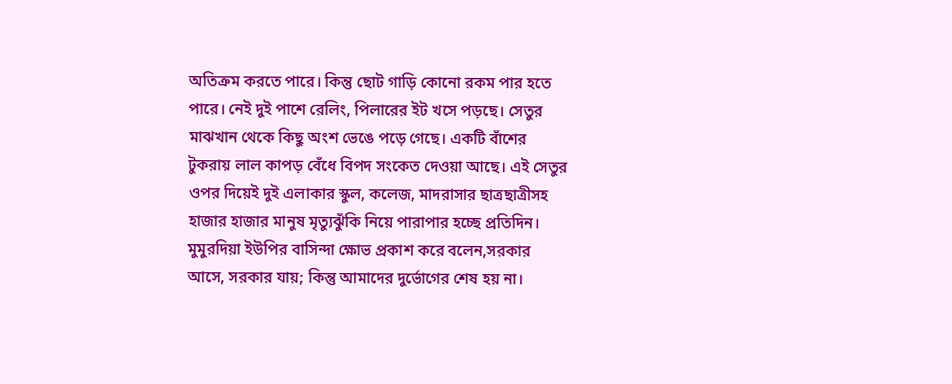অতিক্রম করতে পারে। কিন্তু ছোট গাড়ি কোনো রকম পার হতে পারে। নেই দুই পাশে রেলিং, পিলারের ইট খসে পড়ছে। সেতুর মাঝখান থেকে কিছু অংশ ভেঙে পড়ে গেছে। একটি বাঁশের টুকরায় লাল কাপড় বেঁধে বিপদ সংকেত দেওয়া আছে। এই সেতুর ওপর দিয়েই দুই এলাকার স্কুল, কলেজ, মাদরাসার ছাত্রছাত্রীসহ হাজার হাজার মানুষ মৃত্যুঝুঁকি নিয়ে পারাপার হচ্ছে প্রতিদিন।
মুমুরদিয়া ইউপির বাসিন্দা ক্ষোভ প্রকাশ করে বলেন,সরকার আসে, সরকার যায়; কিন্তু আমাদের দুর্ভোগের শেষ হয় না।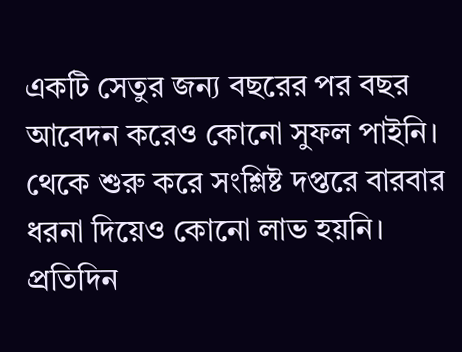একটি সেতুর জন্য বছরের পর বছর আবেদন করেও কোনো সুফল পাইনি। থেকে শুরু করে সংশ্লিষ্ট দপ্তরে বারবার ধরনা দিয়েও কোনো লাভ হয়নি। প্রতিদিন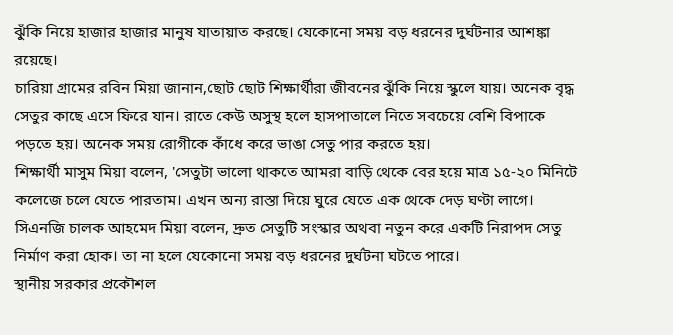ঝুঁকি নিয়ে হাজার হাজার মানুষ যাতায়াত করছে। যেকোনো সময় বড় ধরনের দুর্ঘটনার আশঙ্কা রয়েছে।
চারিয়া গ্রামের রবিন মিয়া জানান,ছোট ছোট শিক্ষার্থীরা জীবনের ঝুঁকি নিয়ে স্কুলে যায়। অনেক বৃদ্ধ সেতুর কাছে এসে ফিরে যান। রাতে কেউ অসুস্থ হলে হাসপাতালে নিতে সবচেয়ে বেশি বিপাকে পড়তে হয়। অনেক সময় রোগীকে কাঁধে করে ভাঙা সেতু পার করতে হয়।
শিক্ষার্থী মাসুম মিয়া বলেন, 'সেতুটা ভালো থাকতে আমরা বাড়ি থেকে বের হয়ে মাত্র ১৫-২০ মিনিটে কলেজে চলে যেতে পারতাম। এখন অন্য রাস্তা দিয়ে ঘুরে যেতে এক থেকে দেড় ঘণ্টা লাগে।
সিএনজি চালক আহমেদ মিয়া বলেন, দ্রুত সেতুটি সংস্কার অথবা নতুন করে একটি নিরাপদ সেতু নির্মাণ করা হোক। তা না হলে যেকোনো সময় বড় ধরনের দুর্ঘটনা ঘটতে পারে।
স্থানীয় সরকার প্রকৌশল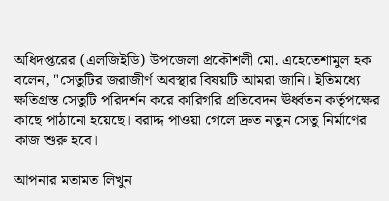অধিদপ্তরের (এলজিইডি) উপজেলা প্রকৌশলী মো. এহেতেশামুল হক বলেন, "সেতুটির জরাজীর্ণ অবস্থার বিষয়টি আমরা জানি। ইতিমধ্যে ক্ষতিগ্রস্ত সেতুটি পরিদর্শন করে কারিগরি প্রতিবেদন ঊর্ধ্বতন কর্তৃপক্ষের কাছে পাঠানো হয়েছে। বরাদ্দ পাওয়া গেলে দ্রুত নতুন সেতু নির্মাণের কাজ শুরু হবে।

আপনার মতামত লিখুন